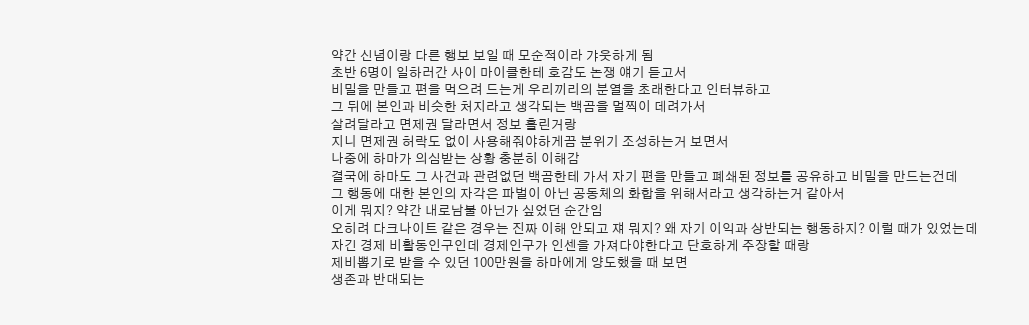약간 신념이랑 다른 행보 보일 때 모순적이라 갸웃하게 됨
초반 6명이 일하러간 사이 마이클한테 호감도 논쟁 얘기 듣고서
비밀을 만들고 편을 먹으려 드는게 우리끼리의 분열을 초래한다고 인터뷰하고
그 뒤에 본인과 비슷한 처지라고 생각되는 백곰을 멀찍이 데려가서
살려달라고 면제권 달라면서 정보 흘린거랑
지니 면제권 허락도 없이 사용해줘야하게끔 분위기 조성하는거 보면서
나중에 하마가 의심받는 상황 충분히 이해감
결국에 하마도 그 사건과 관련없던 백곰한테 가서 자기 편을 만들고 폐쇄된 정보를 공유하고 비밀을 만드는건데
그 행동에 대한 본인의 자각은 파벌이 아닌 공동체의 화합을 위해서라고 생각하는거 같아서
이게 뭐지? 약간 내로남불 아닌가 싶었던 순간임
오히려 다크나이트 같은 경우는 진짜 이해 안되고 쟤 뭐지? 왜 자기 이익과 상반되는 행동하지? 이럴 때가 있었는데
자긴 경제 비활동인구인데 경제인구가 인센을 가져다야한다고 단호하게 주장할 때랑
제비뽑기로 받을 수 있던 100만원을 하마에게 양도했을 때 보면
생존과 반대되는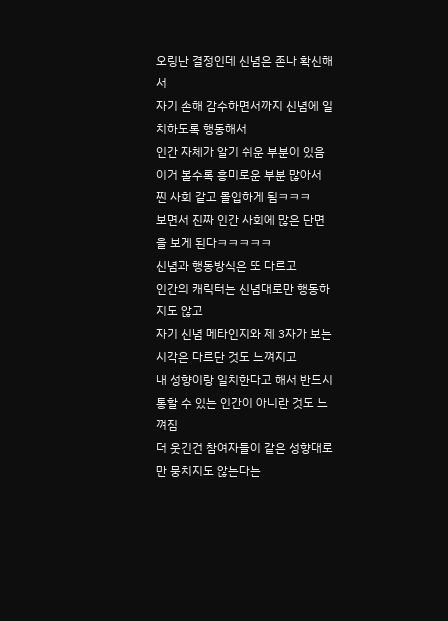오링난 결정인데 신념은 존나 확신해서
자기 손해 감수하면서까지 신념에 일치하도록 행동해서
인간 자체가 알기 쉬운 부분이 있음
이거 볼수록 흥미로운 부분 많아서 찐 사회 같고 몰입하게 됨ㅋㅋㅋ
보면서 진짜 인간 사회에 많은 단면을 보게 된다ㅋㅋㅋㅋㅋ
신념과 행동방식은 또 다르고
인간의 캐릭터는 신념대로만 행동하지도 않고
자기 신념 메타인지와 제 3자가 보는 시각은 다르단 것도 느껴지고
내 성향이랑 일치한다고 해서 반드시 통할 수 있는 인간이 아니란 것도 느껴짐
더 웃긴건 참여자들이 같은 성향대로만 뭉치지도 않는다는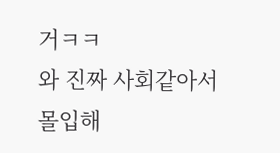거ㅋㅋ
와 진짜 사회같아서 몰입해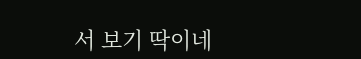서 보기 딱이네